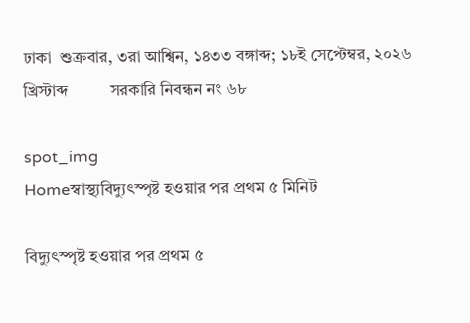ঢাকা  শুক্রবার, ৩রা আশ্বিন, ১৪৩৩ বঙ্গাব্দ; ১৮ই সেপ্টেম্বর, ২০২৬ খ্রিস্টাব্দ          সরকারি নিবন্ধন নং ৬৮

spot_img
Homeস্বাস্থ্যবিদ্যুৎস্পৃষ্ট হওয়ার পর প্রথম ৫ মিনিট

বিদ্যুৎস্পৃষ্ট হওয়ার পর প্রথম ৫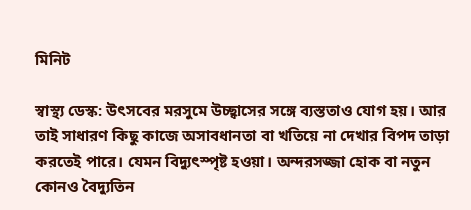মিনিট

স্বাস্থ্য ডেস্ক: উৎসবের মরসুমে উচ্ছ্বাসের সঙ্গে ব্যস্ততাও যোগ হয়। আর তাই সাধারণ কিছু কাজে অসাবধানতা বা খতিয়ে না দেখার বিপদ তাড়া করতেই পারে। যেমন বিদ্যুৎস্পৃষ্ট হওয়া। অন্দরসজ্জা হোক বা নতুন কোনও বৈদ্যুতিন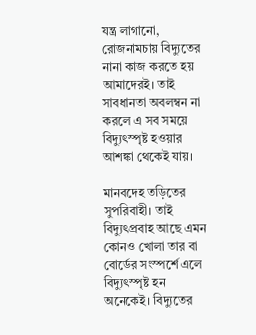যন্ত্র লাগানো, রোজনামচায় বিদ্যুতের নানা কাজ করতে হয় আমাদেরই। তাই সাবধানতা অবলম্বন না করলে এ সব সময়ে বিদ্যুৎস্পৃষ্ট হওয়ার আশঙ্কা থেকেই যায়।

মানবদেহ তড়িতের সুপরিবাহী। তাই বিদ্যুৎপ্রবাহ আছে এমন কোনও খোলা তার বা বোর্ডের সংস্পর্শে এলে বিদ্যুৎস্পৃষ্ট হন অনেকেই। বিদ্যুতের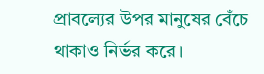প্রাবল্যের উপর মানুষের বেঁচে থাকাও নির্ভর করে।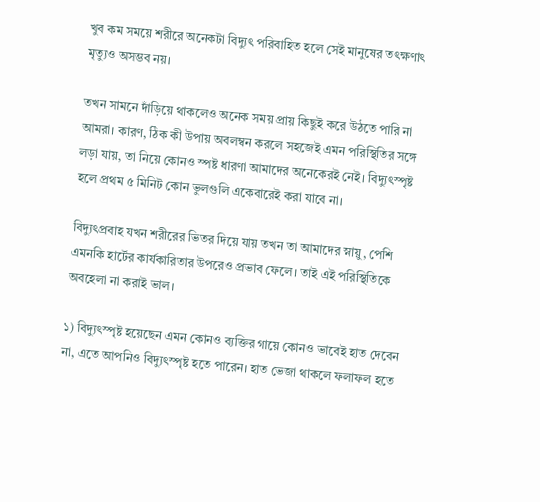খুব কম সময়ে শরীরে অনেকটা বিদ্যুৎ পরিবাহিত হলে সেই মানুষের তৎক্ষণাৎ মৃত্যুও অসম্ভব নয়।

তখন সামনে দাঁড়িয়ে থাকলেও অনেক সময় প্রায় কিছুই করে উঠতে পারি না আমরা। কারণ, ঠিক কী উপায় অবলম্বন করলে সহজেই এমন পরিস্থিতির সঙ্গে লড়া যায়, তা নিয়ে কোনও স্পষ্ট ধারণা আমাদের অনেকেরই নেই। বিদ্যুৎস্পৃষ্ট হলে প্রথম ৫ মিনিট কোন ভুলগুলি একেবারেই করা যাবে না।

বিদ্যুৎপ্রবাহ যখন শরীরের ভিতর দিয়ে যায় তখন তা আমাদের স্নায়ু, পেশি এমনকি হার্টের কার্যকারিতার উপরেও প্রভাব ফেলে। তাই এই পরিস্থিতিকে অবহেলা না করাই ভাল।

১) বিদ্যুৎস্পৃষ্ট হয়েছেন এমন কোনও ব্যক্তির গায়ে কোনও ভাবেই হাত দেবেন না, এতে আপনিও বিদ্যুৎস্পৃষ্ট হতে পারেন। হাত ভেজা থাকলে ফলাফল হতে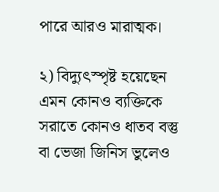পারে আরও মারাত্মক।

২) বিদ্যুৎস্পৃষ্ট হয়েছেন এমন কোনও ব্যক্তিকে সরাতে কোনও ধাতব বস্তু বা ভেজা জিনিস ভুলেও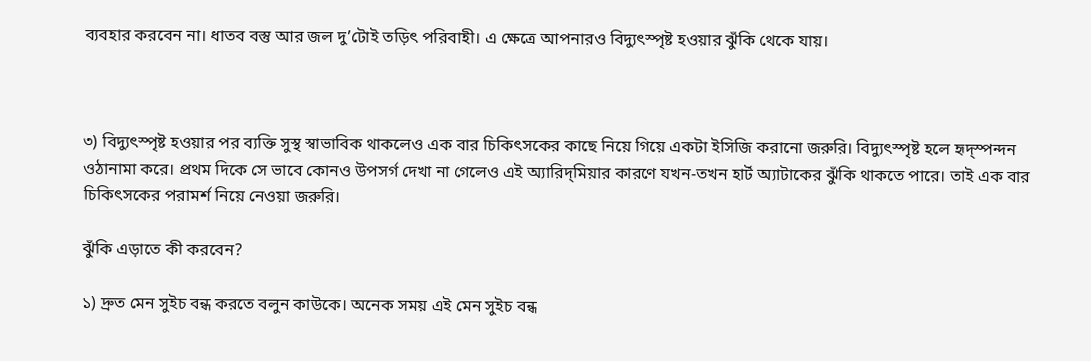ব্যবহার করবেন না। ধাতব বস্তু আর জল দু’টোই তড়িৎ পরিবাহী। এ ক্ষেত্রে আপনারও বিদ্যুৎস্পৃষ্ট হওয়ার ঝুঁকি থেকে যায়।



৩) বিদ্যুৎস্পৃষ্ট হওয়ার পর ব্যক্তি সুস্থ স্বাভাবিক থাকলেও এক বার চিকিৎসকের কাছে নিয়ে গিয়ে একটা ইসিজি করানো জরুরি। বিদ্যুৎস্পৃষ্ট হলে হৃদ্স্পন্দন ওঠানামা করে। প্রথম দিকে সে ভাবে কোনও উপসর্গ দেখা না গেলেও এই অ্যারিদ্‌মিয়ার কারণে যখন-তখন হার্ট অ্যাটাকের ঝুঁকি থাকতে পারে। তাই এক বার চিকিৎসকের পরামর্শ নিয়ে নেওয়া জরুরি।

ঝুঁকি এড়াতে কী করবেন?

১) দ্রুত মেন সুইচ বন্ধ করতে বলুন কাউকে। অনেক সময় এই মেন সুইচ বন্ধ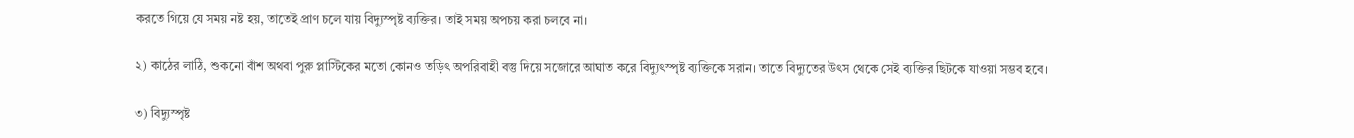করতে গিয়ে যে সময় নষ্ট হয়, তাতেই প্রাণ চলে যায় বিদ্যুস্পৃষ্ট ব্যক্তির। তাই সময় অপচয় করা চলবে না।

২) কাঠের লাঠি, শুকনো বাঁশ অথবা পুরু প্লাস্টিকের মতো কোনও তড়িৎ অপরিবাহী বস্তু দিয়ে সজোরে আঘাত করে বিদ্যুৎস্পৃষ্ট ব্যক্তিকে সরান। তাতে বিদ্যুতের উৎস থেকে সেই ব্যক্তির ছিটকে যাওয়া সম্ভব হবে।

৩) বিদ্যুস্পৃষ্ট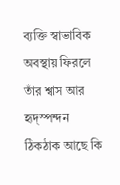ব্যক্তি স্বাভাবিক অবস্থায় ফিরলে তাঁর শ্বাস আর হৃদ্‌স্পন্দন ঠিকঠাক আছে কি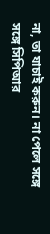না, তা যাচাই করুন। না পেলে সঙ্গে সঙ্গে সিপিআর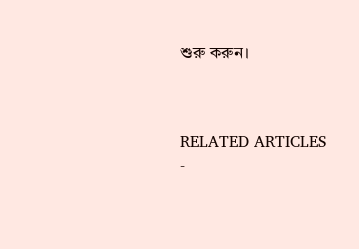শুরু করুন।



RELATED ARTICLES
-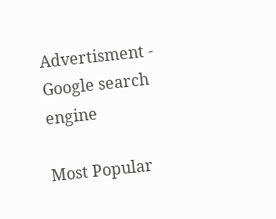Advertisment -
Google search engine

Most Popular